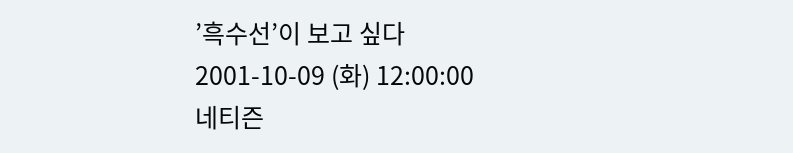’흑수선’이 보고 싶다
2001-10-09 (화) 12:00:00
네티즌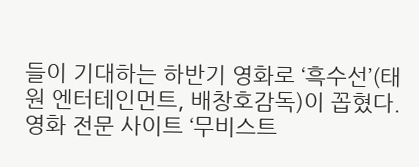들이 기대하는 하반기 영화로 ‘흑수선’(태원 엔터테인먼트, 배창호감독)이 꼽혔다.
영화 전문 사이트 ‘무비스트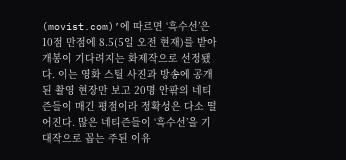(movist.com)’에 따르면 ‘흑수선’은 10점 만점에 8.5(5일 오전 현재)를 받아 개봉이 기다려지는 화제작으로 선정됐다. 이는 영화 스틸 사진과 방송에 공개된 촬영 현장만 보고 20명 안팎의 네티즌들이 매긴 평점이라 정확성은 다소 떨어진다. 많은 네티즌들이 ‘흑수선’을 기대작으로 꼽는 주된 이유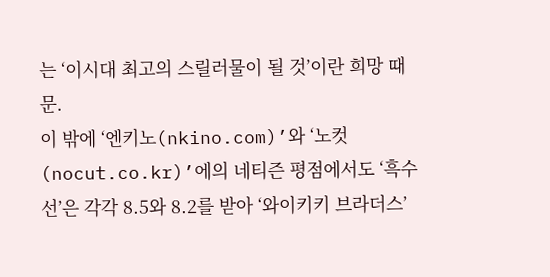는 ‘이시대 최고의 스릴러물이 될 것’이란 희망 때문.
이 밖에 ‘엔키노(nkino.com)’와 ‘노컷(nocut.co.kr)’에의 네티즌 평점에서도 ‘흑수선’은 각각 8.5와 8.2를 받아 ‘와이키키 브라더스’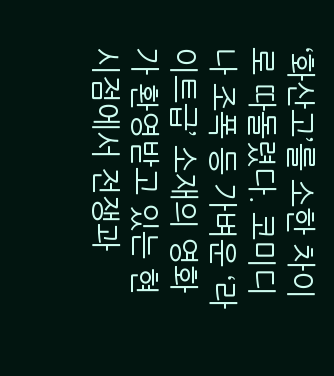‘화산고’를 소한 차이로 따돌렸다. 코미디나 조폭 등 가벼운 ‘라이트급’ 소재의 영화가 환영받고 있는 현 시점에서 전쟁과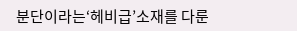분단이라는‘헤비급’소재를 다룬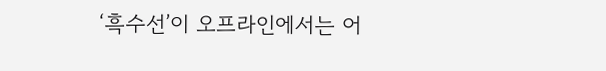‘흑수선’이 오프라인에서는 어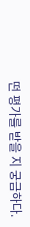떤 평가를 받을 지 궁금하다.